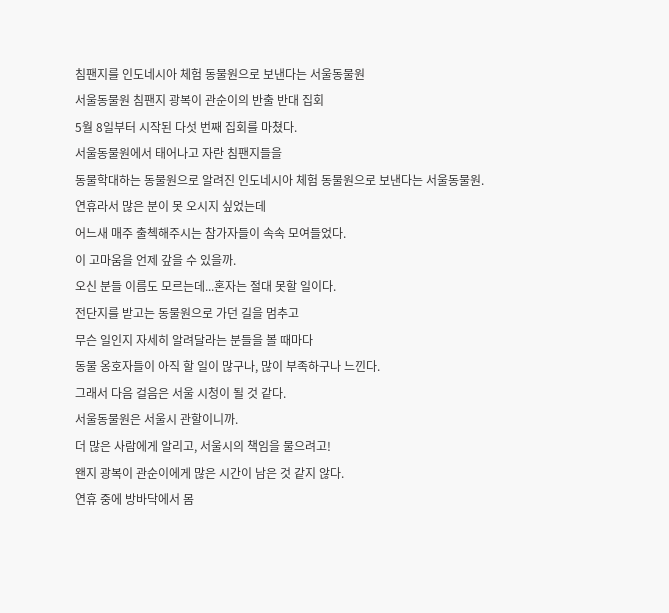침팬지를 인도네시아 체험 동물원으로 보낸다는 서울동물원
서울동물원 침팬지 광복이 관순이의 반출 반대 집회
5월 8일부터 시작된 다섯 번째 집회를 마쳤다.
서울동물원에서 태어나고 자란 침팬지들을
동물학대하는 동물원으로 알려진 인도네시아 체험 동물원으로 보낸다는 서울동물원.
연휴라서 많은 분이 못 오시지 싶었는데
어느새 매주 출첵해주시는 참가자들이 속속 모여들었다.
이 고마움을 언제 갚을 수 있을까.
오신 분들 이름도 모르는데...혼자는 절대 못할 일이다.
전단지를 받고는 동물원으로 가던 길을 멈추고
무슨 일인지 자세히 알려달라는 분들을 볼 때마다
동물 옹호자들이 아직 할 일이 많구나, 많이 부족하구나 느낀다.
그래서 다음 걸음은 서울 시청이 될 것 같다.
서울동물원은 서울시 관할이니까.
더 많은 사람에게 알리고, 서울시의 책임을 물으려고!
왠지 광복이 관순이에게 많은 시간이 남은 것 같지 않다.
연휴 중에 방바닥에서 몸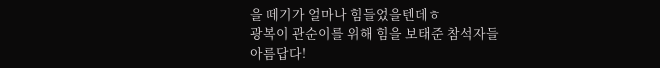을 떼기가 얼마나 힘들었을텐데ㅎ
광복이 관순이를 위해 힘을 보태준 참석자들
아름답다!